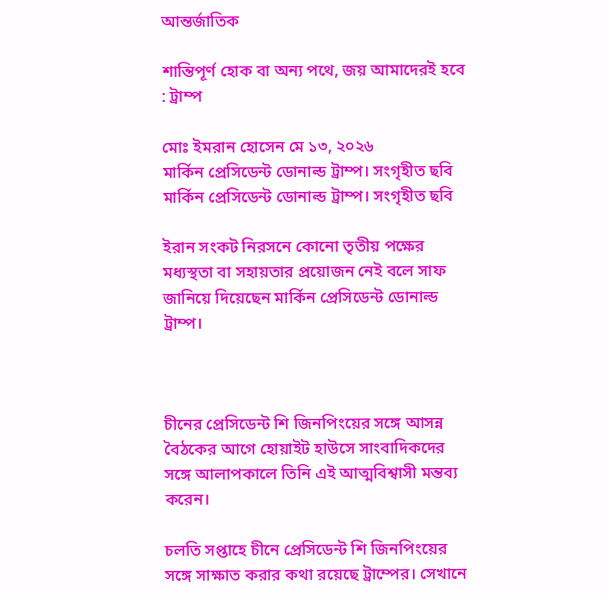আন্তর্জাতিক

শান্তিপূর্ণ হোক বা অন্য পথে, জয় আমাদেরই হবে : ট্রাম্প

মোঃ ইমরান হোসেন মে ১৩, ২০২৬
মার্কিন প্রেসিডেন্ট ডোনাল্ড ট্রাম্প। সংগৃহীত ছবি
মার্কিন প্রেসিডেন্ট ডোনাল্ড ট্রাম্প। সংগৃহীত ছবি

ইরান সংকট নিরসনে কোনো তৃতীয় পক্ষের মধ্যস্থতা বা সহায়তার প্রয়োজন নেই বলে সাফ জানিয়ে দিয়েছেন মার্কিন প্রেসিডেন্ট ডোনাল্ড ট্রাম্প।



চীনের প্রেসিডেন্ট শি জিনপিংয়ের সঙ্গে আসন্ন বৈঠকের আগে হোয়াইট হাউসে সাংবাদিকদের সঙ্গে আলাপকালে তিনি এই আত্মবিশ্বাসী মন্তব্য করেন।

চলতি সপ্তাহে চীনে প্রেসিডেন্ট শি জিনপিংয়ের সঙ্গে সাক্ষাত করার কথা রয়েছে ট্রাম্পের। সেখানে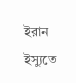ইরান ইস্যুতে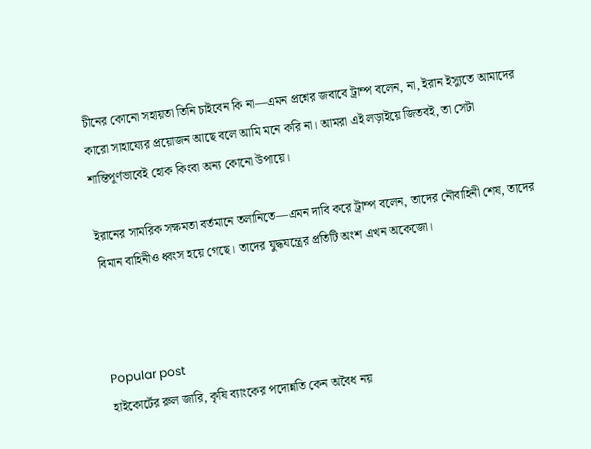চীনের কোনো সহায়তা তিনি চাইবেন কি না—এমন প্রশ্নের জবাবে ট্রাম্প বলেন, না, ইরান ইস্যুতে আমাদের কারো সাহায্যের প্রয়োজন আছে বলে আমি মনে করি না। আমরা এই লড়াইয়ে জিতবই, তা সেটা শান্তিপূর্ণভাবেই হোক কিংবা অন্য কোনো উপায়ে।

ইরানের সামরিক সক্ষমতা বর্তমানে তলানিতে—এমন দাবি করে ট্রাম্প বলেন, তাদের নৌবাহিনী শেষ, তাদের বিমান বাহিনীও ধ্বংস হয়ে গেছে। তাদের যুদ্ধযন্ত্রের প্রতিটি অংশ এখন অকেজো।



Popular post
হাইকোর্টের রুল জারি, কৃষি ব্যাংকের পদোন্নতি কেন অবৈধ নয়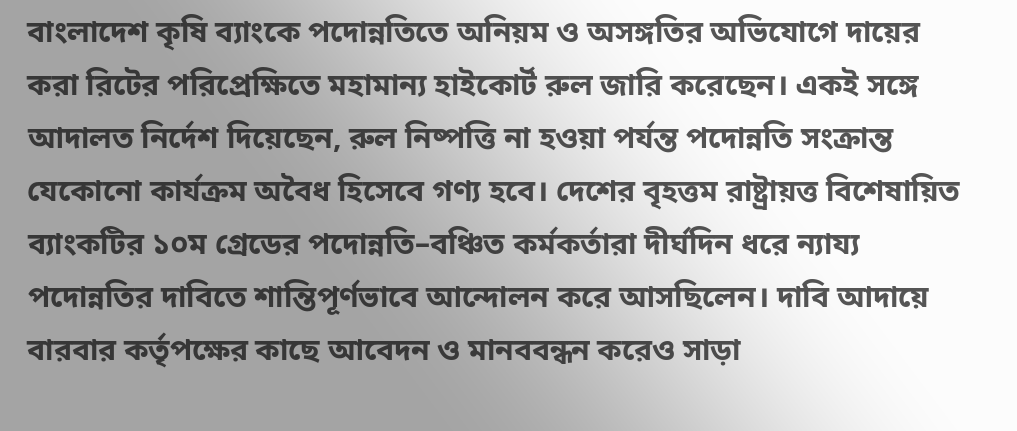বাংলাদেশ কৃষি ব্যাংকে পদোন্নতিতে অনিয়ম ও অসঙ্গতির অভিযোগে দায়ের করা রিটের পরিপ্রেক্ষিতে মহামান্য হাইকোর্ট রুল জারি করেছেন। একই সঙ্গে আদালত নির্দেশ দিয়েছেন, রুল নিষ্পত্তি না হওয়া পর্যন্ত পদোন্নতি সংক্রান্ত যেকোনো কার্যক্রম অবৈধ হিসেবে গণ্য হবে। দেশের বৃহত্তম রাষ্ট্রায়ত্ত বিশেষায়িত ব্যাংকটির ১০ম গ্রেডের পদোন্নতি–বঞ্চিত কর্মকর্তারা দীর্ঘদিন ধরে ন্যায্য পদোন্নতির দাবিতে শান্তিপূর্ণভাবে আন্দোলন করে আসছিলেন। দাবি আদায়ে বারবার কর্তৃপক্ষের কাছে আবেদন ও মানববন্ধন করেও সাড়া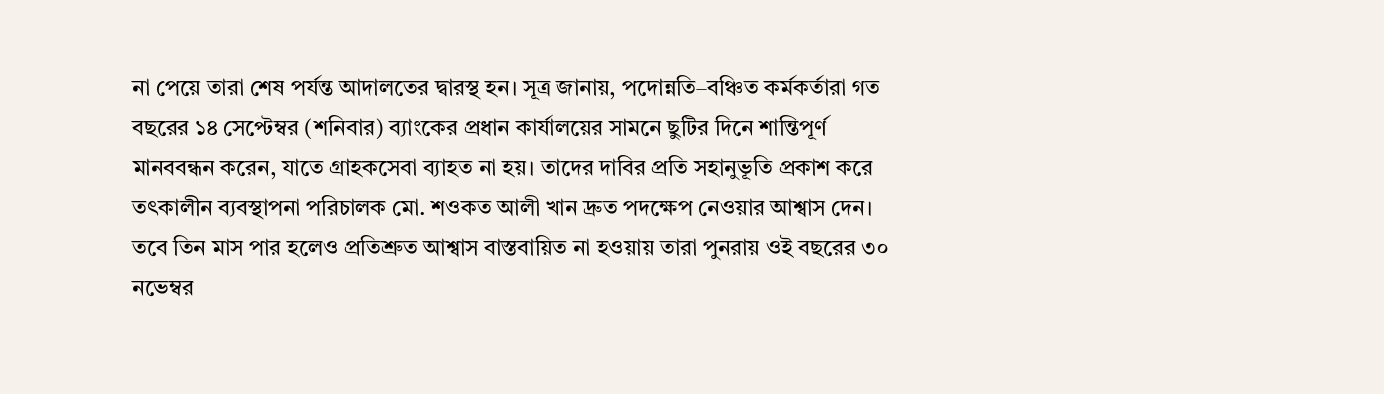না পেয়ে তারা শেষ পর্যন্ত আদালতের দ্বারস্থ হন। সূত্র জানায়, পদোন্নতি–বঞ্চিত কর্মকর্তারা গত বছরের ১৪ সেপ্টেম্বর (শনিবার) ব্যাংকের প্রধান কার্যালয়ের সামনে ছুটির দিনে শান্তিপূর্ণ মানববন্ধন করেন, যাতে গ্রাহকসেবা ব্যাহত না হয়। তাদের দাবির প্রতি সহানুভূতি প্রকাশ করে তৎকালীন ব্যবস্থাপনা পরিচালক মো. শওকত আলী খান দ্রুত পদক্ষেপ নেওয়ার আশ্বাস দেন। তবে তিন মাস পার হলেও প্রতিশ্রুত আশ্বাস বাস্তবায়িত না হওয়ায় তারা পুনরায় ওই বছরের ৩০ নভেম্বর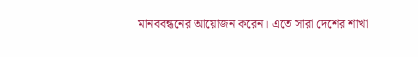মানববন্ধনের আয়োজন করেন। এতে সারা দেশের শাখা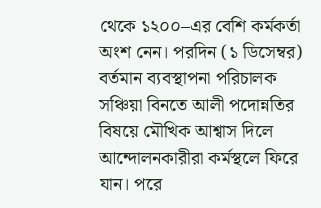থেকে ১২০০–এর বেশি কর্মকর্তা অংশ নেন। পরদিন (১ ডিসেম্বর) বর্তমান ব্যবস্থাপনা পরিচালক সঞ্চিয়া বিনতে আলী পদোন্নতির বিষয়ে মৌখিক আশ্বাস দিলে আন্দোলনকারীরা কর্মস্থলে ফিরে যান। পরে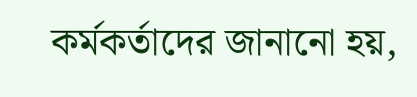কর্মকর্তাদের জানানো হয়,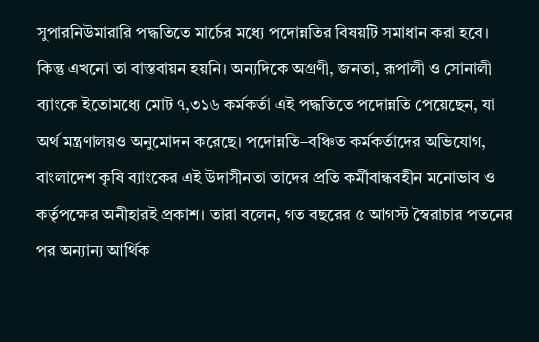সুপারনিউমারারি পদ্ধতিতে মার্চের মধ্যে পদোন্নতির বিষয়টি সমাধান করা হবে। কিন্তু এখনো তা বাস্তবায়ন হয়নি। অন্যদিকে অগ্রণী, জনতা, রূপালী ও সোনালী ব্যাংকে ইতোমধ্যে মোট ৭,৩১৬ কর্মকর্তা এই পদ্ধতিতে পদোন্নতি পেয়েছেন, যা অর্থ মন্ত্রণালয়ও অনুমোদন করেছে। পদোন্নতি–বঞ্চিত কর্মকর্তাদের অভিযোগ, বাংলাদেশ কৃষি ব্যাংকের এই উদাসীনতা তাদের প্রতি কর্মীবান্ধবহীন মনোভাব ও কর্তৃপক্ষের অনীহারই প্রকাশ। তারা বলেন, গত বছরের ৫ আগস্ট স্বৈরাচার পতনের পর অন্যান্য আর্থিক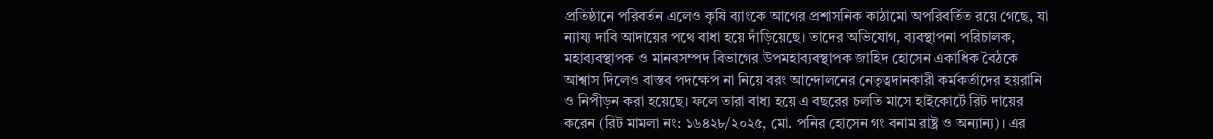প্রতিষ্ঠানে পরিবর্তন এলেও কৃষি ব্যাংকে আগের প্রশাসনিক কাঠামো অপরিবর্তিত রয়ে গেছে, যা ন্যায্য দাবি আদায়ের পথে বাধা হয়ে দাঁড়িয়েছে। তাদের অভিযোগ, ব্যবস্থাপনা পরিচালক, মহাব্যবস্থাপক ও মানবসম্পদ বিভাগের উপমহাব্যবস্থাপক জাহিদ হোসেন একাধিক বৈঠকে আশ্বাস দিলেও বাস্তব পদক্ষেপ না নিয়ে বরং আন্দোলনের নেতৃত্বদানকারী কর্মকর্তাদের হয়রানি ও নিপীড়ন করা হয়েছে। ফলে তারা বাধ্য হয়ে এ বছরের চলতি মাসে হাইকোর্টে রিট দায়ের করেন (রিট মামলা নং: ১৬৪২৮/২০২৫, মো. পনির হোসেন গং বনাম রাষ্ট্র ও অন্যান্য)। এর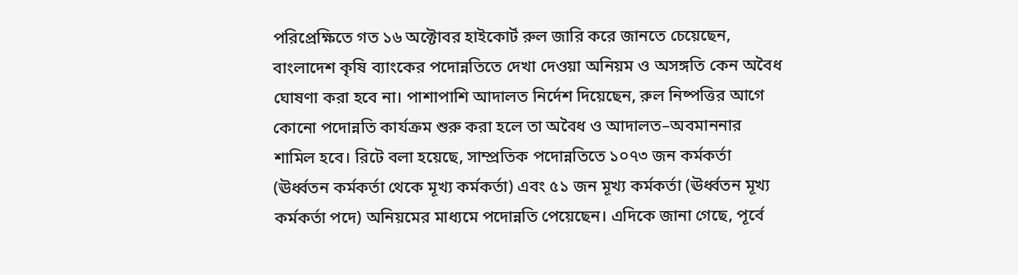পরিপ্রেক্ষিতে গত ১৬ অক্টোবর হাইকোর্ট রুল জারি করে জানতে চেয়েছেন, বাংলাদেশ কৃষি ব্যাংকের পদোন্নতিতে দেখা দেওয়া অনিয়ম ও অসঙ্গতি কেন অবৈধ ঘোষণা করা হবে না। পাশাপাশি আদালত নির্দেশ দিয়েছেন, রুল নিষ্পত্তির আগে কোনো পদোন্নতি কার্যক্রম শুরু করা হলে তা অবৈধ ও আদালত–অবমাননার শামিল হবে। রিটে বলা হয়েছে, সাম্প্রতিক পদোন্নতিতে ১০৭৩ জন কর্মকর্তা (ঊর্ধ্বতন কর্মকর্তা থেকে মূখ্য কর্মকর্তা) এবং ৫১ জন মূখ্য কর্মকর্তা (ঊর্ধ্বতন মূখ্য কর্মকর্তা পদে) অনিয়মের মাধ্যমে পদোন্নতি পেয়েছেন। এদিকে জানা গেছে, পূর্বে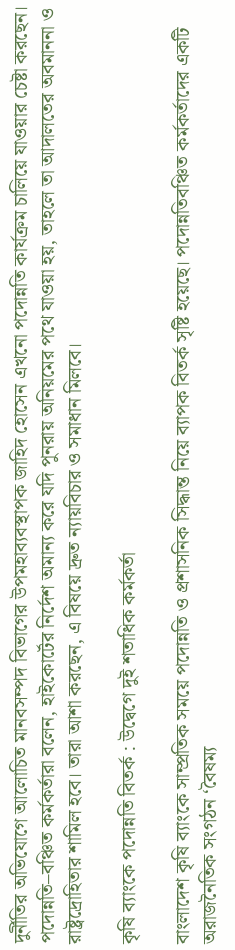দুর্নীতির অভিযোগে আলোচিত মানবসম্পদ বিভাগের উপমহাব্যবস্থাপক জাহিদ হোসেন এখনো পদোন্নতি কার্যক্রম চালিয়ে যাওয়ার চেষ্টা করছেন। পদোন্নতি–বঞ্চিত কর্মকর্তারা বলেন, হাইকোর্টের নির্দেশ অমান্য করে যদি পুনরায় অনিয়মের পথে যাওয়া হয়, তাহলে তা আদালতের অবমাননা ও রাষ্ট্রদ্রোহিতার শামিল হবে। তারা আশা করছেন, এ বিষয়ে দ্রুত ন্যায়বিচার ও সমাধান মিলবে।

কৃষি ব্যাংকে পদোন্নতি বিতর্ক : উদ্বেগে দুই শতাধিক কর্মকর্তা

বাংলাদেশ কৃষি ব্যাংকে সাম্প্রতিক সময়ে পদোন্নতি ও প্রশাসনিক সিদ্ধান্ত নিয়ে ব্যাপক বিতর্ক সৃষ্টি হয়েছে। পদোন্নতিবঞ্চিত কর্মকর্তাদের একটি অরাজনৈতিক সংগঠন ‘বৈষম্য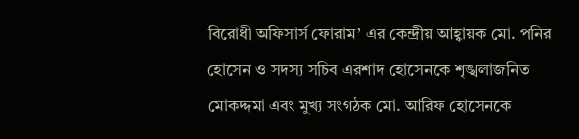বিরোধী অফিসার্স ফোরাম’ এর কেন্দ্রীয় আহ্বায়ক মো. পনির হোসেন ও সদস্য সচিব এরশাদ হোসেনকে শৃঙ্খলাজনিত মোকদ্দমা এবং মুখ্য সংগঠক মো. আরিফ হোসেনকে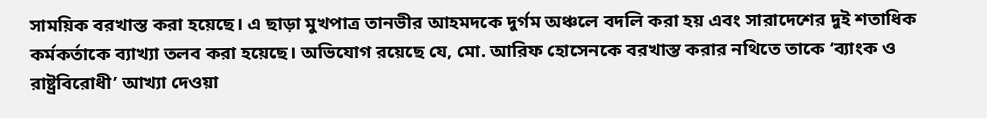সাময়িক বরখাস্ত করা হয়েছে। এ ছাড়া মুখপাত্র তানভীর আহমদকে দুর্গম অঞ্চলে বদলি করা হয় এবং সারাদেশের দুই শতাধিক কর্মকর্তাকে ব্যাখ্যা তলব করা হয়েছে। অভিযোগ রয়েছে যে, মো. আরিফ হোসেনকে বরখাস্ত করার নথিতে তাকে ‘ব্যাংক ও রাষ্ট্রবিরোধী’ আখ্যা দেওয়া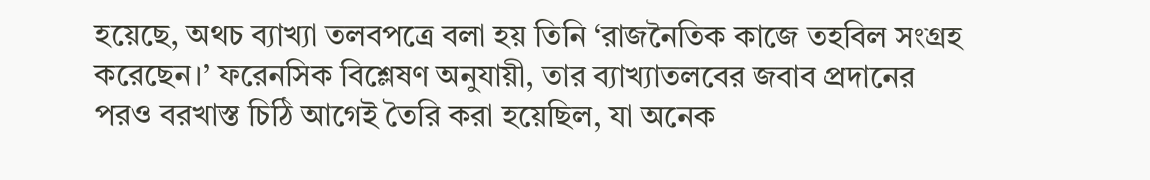হয়েছে, অথচ ব্যাখ্যা তলবপত্রে বলা হয় তিনি ‘রাজনৈতিক কাজে তহবিল সংগ্রহ করেছেন।’ ফরেনসিক বিশ্লেষণ অনুযায়ী, তার ব্যাখ্যাতলবের জবাব প্রদানের পরও বরখাস্ত চিঠি আগেই তৈরি করা হয়েছিল, যা অনেক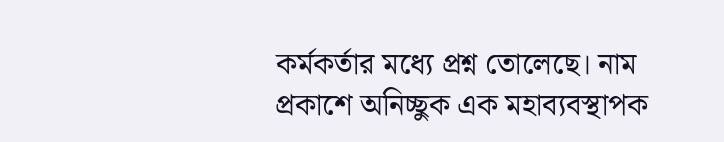কর্মকর্তার মধ্যে প্রশ্ন তোলেছে। নাম প্রকাশে অনিচ্ছুক এক মহাব্যবস্থাপক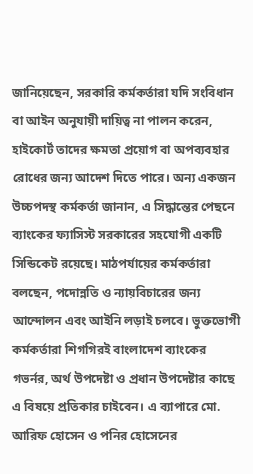জানিয়েছেন, সরকারি কর্মকর্তারা যদি সংবিধান বা আইন অনুযায়ী দায়িত্ব না পালন করেন, হাইকোর্ট তাদের ক্ষমতা প্রয়োগ বা অপব্যবহার রোধের জন্য আদেশ দিতে পারে। অন্য একজন উচ্চপদস্থ কর্মকর্তা জানান, এ সিদ্ধান্তের পেছনে ব্যাংকের ফ্যাসিস্ট সরকারের সহযোগী একটি সিন্ডিকেট রয়েছে। মাঠপর্যায়ের কর্মকর্তারা বলছেন, পদোন্নতি ও ন্যায়বিচারের জন্য আন্দোলন এবং আইনি লড়াই চলবে। ভুক্তভোগী কর্মকর্তারা শিগগিরই বাংলাদেশ ব্যাংকের গভর্নর, অর্থ উপদেষ্টা ও প্রধান উপদেষ্টার কাছে এ বিষয়ে প্রতিকার চাইবেন। এ ব্যাপারে মো. আরিফ হোসেন ও পনির হোসেনের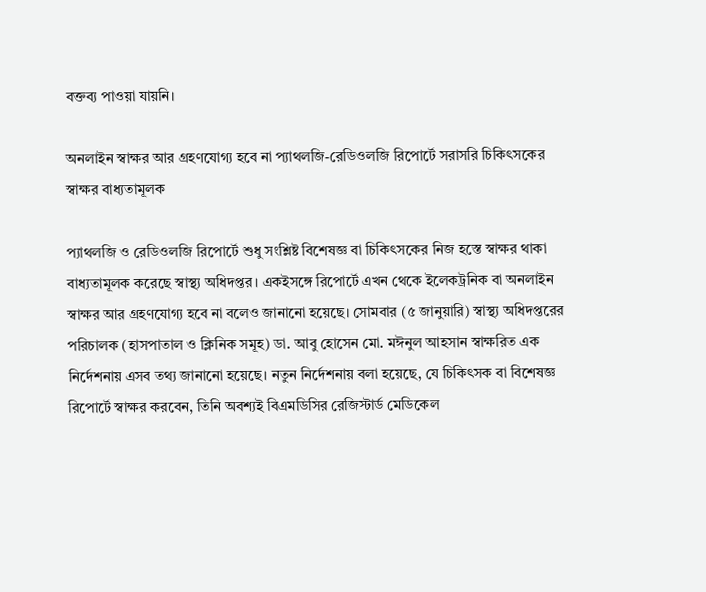বক্তব্য পাওয়া যায়নি।

অনলাইন স্বাক্ষর আর গ্রহণযোগ্য হবে না প্যাথলজি-রেডিওলজি রিপোর্টে সরাসরি চিকিৎসকের স্বাক্ষর বাধ্যতামূলক

প্যাথলজি ও রেডিওলজি রিপোর্টে শুধু সংশ্লিষ্ট বিশেষজ্ঞ বা চিকিৎসকের নিজ হস্তে স্বাক্ষর থাকা বাধ্যতামূলক করেছে স্বাস্থ্য অধিদপ্তর। একইসঙ্গে রিপোর্টে এখন থেকে ইলেকট্রনিক বা অনলাইন স্বাক্ষর আর গ্রহণযোগ্য হবে না বলেও জানানো হয়েছে। সোমবার (৫ জানুয়ারি) স্বাস্থ্য অধিদপ্তরের পরিচালক (হাসপাতাল ও ক্লিনিক সমূহ) ডা. আবু হোসেন মো. মঈনুল আহসান স্বাক্ষরিত এক নির্দেশনায় এসব তথ্য জানানো হয়েছে। নতুন নির্দেশনায় বলা হয়েছে, যে চিকিৎসক বা বিশেষজ্ঞ রিপোর্টে স্বাক্ষর করবেন, তিনি অবশ্যই বিএমডিসির রেজিস্টার্ড মেডিকেল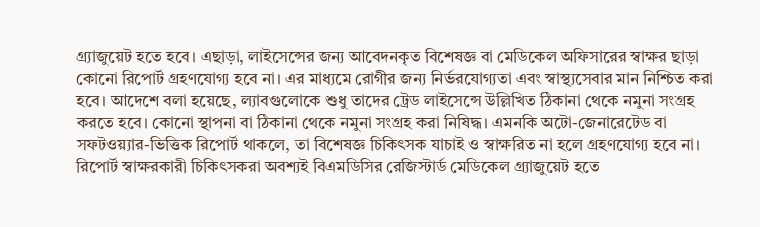গ্র্যাজুয়েট হতে হবে। এছাড়া, লাইসেন্সের জন্য আবেদনকৃত বিশেষজ্ঞ বা মেডিকেল অফিসারের স্বাক্ষর ছাড়া কোনো রিপোর্ট গ্রহণযোগ্য হবে না। এর মাধ্যমে রোগীর জন্য নির্ভরযোগ্যতা এবং স্বাস্থ্যসেবার মান নিশ্চিত করা হবে। আদেশে বলা হয়েছে, ল্যাবগুলোকে শুধু তাদের ট্রেড লাইসেন্সে উল্লিখিত ঠিকানা থেকে নমুনা সংগ্রহ করতে হবে। কোনো স্থাপনা বা ঠিকানা থেকে নমুনা সংগ্রহ করা নিষিদ্ধ। এমনকি অটো-জেনারেটেড বা সফটওয়্যার-ভিত্তিক রিপোর্ট থাকলে, তা বিশেষজ্ঞ চিকিৎসক যাচাই ও স্বাক্ষরিত না হলে গ্রহণযোগ্য হবে না। রিপোর্ট স্বাক্ষরকারী চিকিৎসকরা অবশ্যই বিএমডিসির রেজিস্টার্ড মেডিকেল গ্র্যাজুয়েট হতে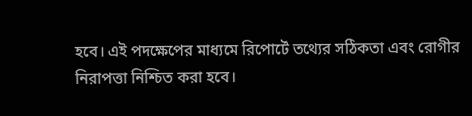হবে। এই পদক্ষেপের মাধ্যমে রিপোর্টে তথ্যের সঠিকতা এবং রোগীর নিরাপত্তা নিশ্চিত করা হবে।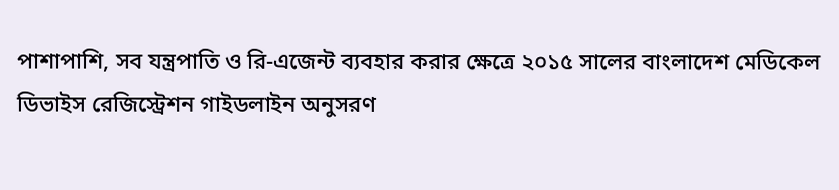পাশাপাশি, সব যন্ত্রপাতি ও রি-এজেন্ট ব্যবহার করার ক্ষেত্রে ২০১৫ সালের বাংলাদেশ মেডিকেল ডিভাইস রেজিস্ট্রেশন গাইডলাইন অনুসরণ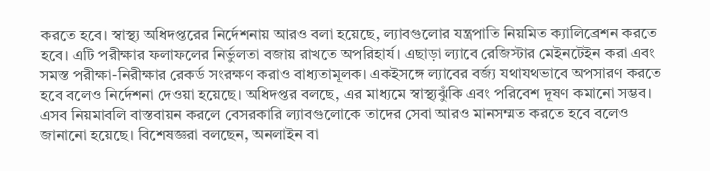করতে হবে। স্বাস্থ্য অধিদপ্তরের নির্দেশনায় আরও বলা হয়েছে, ল্যাবগুলোর যন্ত্রপাতি নিয়মিত ক্যালিব্রেশন করতে হবে। এটি পরীক্ষার ফলাফলের নির্ভুলতা বজায় রাখতে অপরিহার্য। এছাড়া ল্যাবে রেজিস্টার মেইনটেইন করা এবং সমস্ত পরীক্ষা-নিরীক্ষার রেকর্ড সংরক্ষণ করাও বাধ্যতামূলক। একইসঙ্গে ল্যাবের বর্জ্য যথাযথভাবে অপসারণ করতে হবে বলেও নির্দেশনা দেওয়া হয়েছে। অধিদপ্তর বলছে, এর মাধ্যমে স্বাস্থ্যঝুঁকি এবং পরিবেশ দূষণ কমানো সম্ভব। এসব নিয়মাবলি বাস্তবায়ন করলে বেসরকারি ল্যাবগুলোকে তাদের সেবা আরও মানসম্মত করতে হবে বলেও জানানো হয়েছে। বিশেষজ্ঞরা বলছেন, অনলাইন বা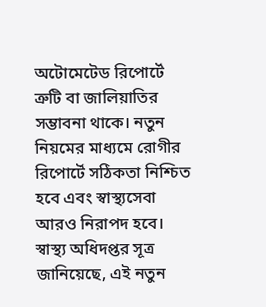অটোমেটেড রিপোর্টে ত্রুটি বা জালিয়াতির সম্ভাবনা থাকে। নতুন নিয়মের মাধ্যমে রোগীর রিপোর্টে সঠিকতা নিশ্চিত হবে এবং স্বাস্থ্যসেবা আরও নিরাপদ হবে। স্বাস্থ্য অধিদপ্তর সূত্র জানিয়েছে, এই নতুন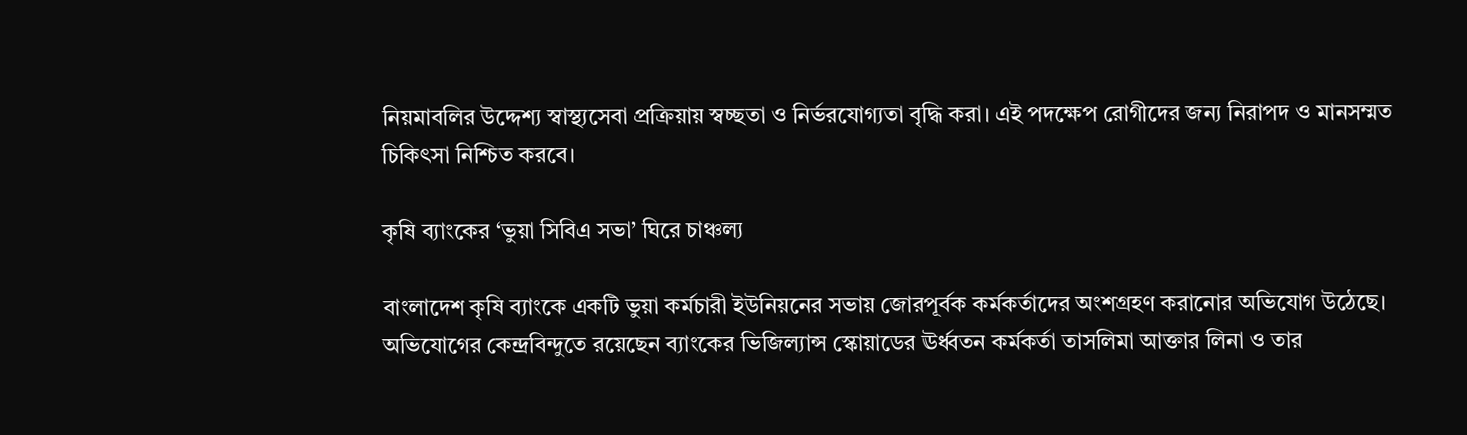নিয়মাবলির উদ্দেশ্য স্বাস্থ্যসেবা প্রক্রিয়ায় স্বচ্ছতা ও নির্ভরযোগ্যতা বৃদ্ধি করা। এই পদক্ষেপ রোগীদের জন্য নিরাপদ ও মানসম্মত চিকিৎসা নিশ্চিত করবে।

কৃষি ব্যাংকের ‘ভুয়া সিবিএ সভা’ ঘিরে চাঞ্চল্য

বাংলাদেশ কৃষি ব্যাংকে একটি ভুয়া কর্মচারী ইউনিয়নের সভায় জোরপূর্বক কর্মকর্তাদের অংশগ্রহণ করানোর অভিযোগ উঠেছে। অভিযোগের কেন্দ্রবিন্দুতে রয়েছেন ব্যাংকের ভিজিল্যান্স স্কোয়াডের ঊর্ধ্বতন কর্মকর্তা তাসলিমা আক্তার লিনা ও তার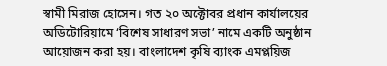স্বামী মিরাজ হোসেন। গত ২০ অক্টোবর প্রধান কার্যালয়ের অডিটোরিয়ামে ‘বিশেষ সাধারণ সভা’ নামে একটি অনুষ্ঠান আয়োজন করা হয়। বাংলাদেশ কৃষি ব্যাংক এমপ্লয়িজ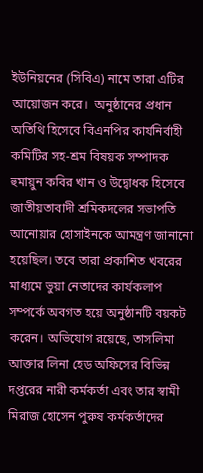ইউনিয়নের (সিবিএ) নামে তারা এটির আয়োজন করে।  অনুষ্ঠানের প্রধান অতিথি হিসেবে বিএনপির কার্যনির্বাহী কমিটির সহ-শ্রম বিষয়ক সম্পাদক হুমায়ুন কবির খান ও উদ্বোধক হিসেবে জাতীয়তাবাদী শ্রমিকদলের সভাপতি আনোয়ার হোসাইনকে আমন্ত্রণ জানানো হয়েছিল। তবে তারা প্রকাশিত খবরের মাধ্যমে ভুয়া নেতাদের কার্যকলাপ সম্পর্কে অবগত হয়ে অনুষ্ঠানটি বয়কট করেন। অভিযোগ রয়েছে, তাসলিমা আক্তার লিনা হেড অফিসের বিভিন্ন দপ্তরের নারী কর্মকর্তা এবং তার স্বামী মিরাজ হোসেন পুরুষ কর্মকর্তাদের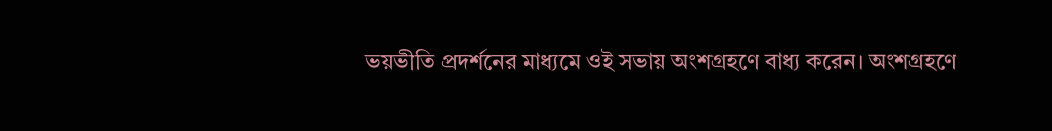ভয়ভীতি প্রদর্শনের মাধ্যমে ওই সভায় অংশগ্রহণে বাধ্য করেন। অংশগ্রহণে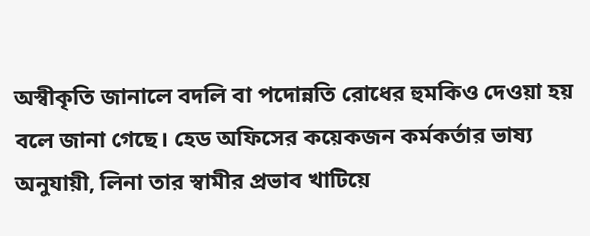অস্বীকৃতি জানালে বদলি বা পদোন্নতি রোধের হুমকিও দেওয়া হয় বলে জানা গেছে। হেড অফিসের কয়েকজন কর্মকর্তার ভাষ্য অনুযায়ী, লিনা তার স্বামীর প্রভাব খাটিয়ে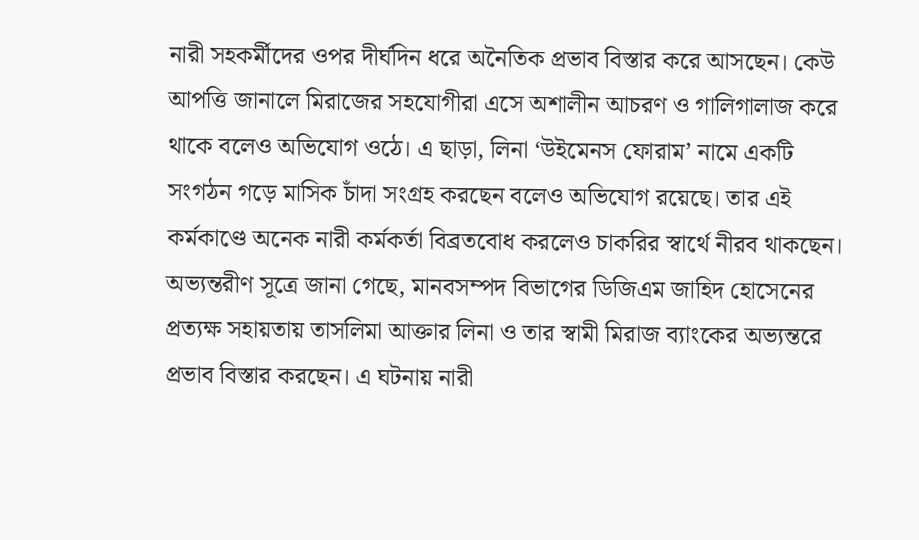নারী সহকর্মীদের ওপর দীর্ঘদিন ধরে অনৈতিক প্রভাব বিস্তার করে আসছেন। কেউ আপত্তি জানালে মিরাজের সহযোগীরা এসে অশালীন আচরণ ও গালিগালাজ করে থাকে বলেও অভিযোগ ওঠে। এ ছাড়া, লিনা ‘উইমেনস ফোরাম’ নামে একটি সংগঠন গড়ে মাসিক চাঁদা সংগ্রহ করছেন বলেও অভিযোগ রয়েছে। তার এই কর্মকাণ্ডে অনেক নারী কর্মকর্তা বিব্রতবোধ করলেও চাকরির স্বার্থে নীরব থাকছেন। অভ্যন্তরীণ সূত্রে জানা গেছে, মানবসম্পদ বিভাগের ডিজিএম জাহিদ হোসেনের প্রত্যক্ষ সহায়তায় তাসলিমা আক্তার লিনা ও তার স্বামী মিরাজ ব্যাংকের অভ্যন্তরে প্রভাব বিস্তার করছেন। এ ঘটনায় নারী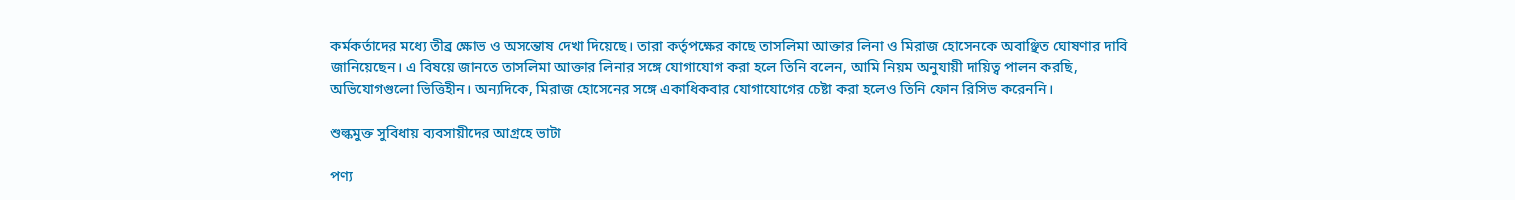কর্মকর্তাদের মধ্যে তীব্র ক্ষোভ ও অসন্তোষ দেখা দিয়েছে। তারা কর্তৃপক্ষের কাছে তাসলিমা আক্তার লিনা ও মিরাজ হোসেনকে অবাঞ্ছিত ঘোষণার দাবি জানিয়েছেন। এ বিষয়ে জানতে তাসলিমা আক্তার লিনার সঙ্গে যোগাযোগ করা হলে তিনি বলেন, আমি নিয়ম অনুযায়ী দায়িত্ব পালন করছি, অভিযোগগুলো ভিত্তিহীন। অন্যদিকে, মিরাজ হোসেনের সঙ্গে একাধিকবার যোগাযোগের চেষ্টা করা হলেও তিনি ফোন রিসিভ করেননি।

শুল্কমুক্ত সুবিধায় ব্যবসায়ীদের আগ্রহে ভাটা

পণ্য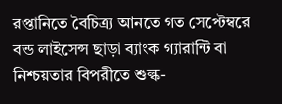রপ্তানিতে বৈচিত্র্য আনতে গত সেপ্টেম্বরে বন্ড লাইসেন্স ছাড়া ব্যাংক গ্যারান্টি বা নিশ্চয়তার বিপরীতে শুল্ক-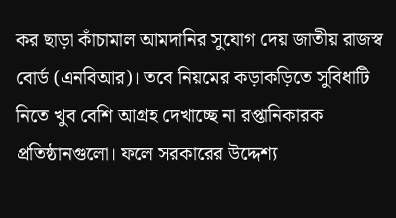কর ছাড়া কাঁচামাল আমদানির সুযোগ দেয় জাতীয় রাজস্ব বোর্ড (এনবিআর)। তবে নিয়মের কড়াকড়িতে সুবিধাটি নিতে খুব বেশি আগ্রহ দেখাচ্ছে না রপ্তানিকারক প্রতিষ্ঠানগুলো। ফলে সরকারের উদ্দেশ্য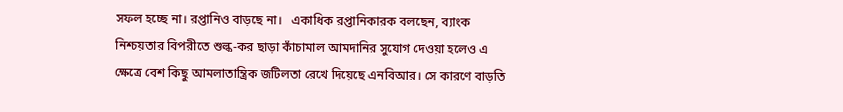সফল হচ্ছে না। রপ্তানিও বাড়ছে না।   একাধিক রপ্তানিকারক বলছেন, ব্যাংক নিশ্চয়তার বিপরীতে শুল্ক-কর ছাড়া কাঁচামাল আমদানির সুযোগ দেওয়া হলেও এ ক্ষেত্রে বেশ কিছু আমলাতান্ত্রিক জটিলতা রেখে দিয়েছে এনবিআর। সে কারণে বাড়তি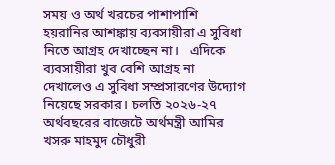সময় ও অর্থ খরচের পাশাপাশি হয়রানির আশঙ্কায় ব্যবসায়ীরা এ সুবিধা নিতে আগ্রহ দেখাচ্ছেন না।   এদিকে ব্যবসায়ীরা খুব বেশি আগ্রহ না দেখালেও এ সুবিধা সম্প্রসারণের উদ্যোগ নিয়েছে সরকার। চলতি ২০২৬-২৭ অর্থবছরের বাজেটে অর্থমন্ত্রী আমির খসরু মাহমুদ চৌধুরী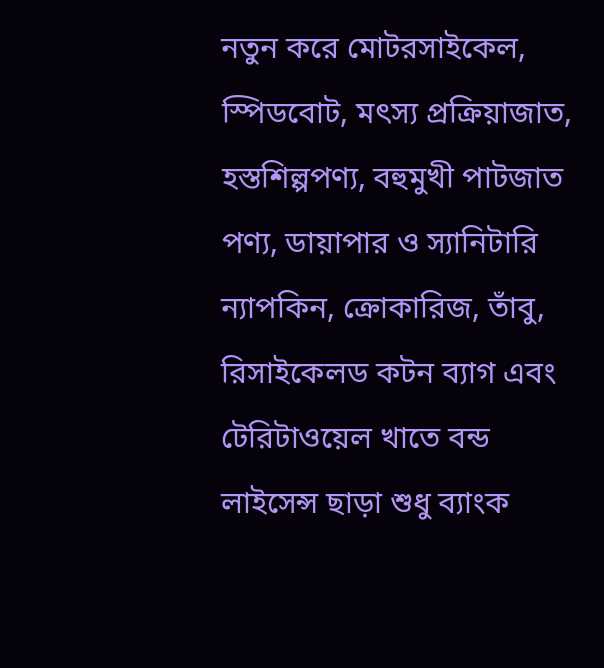নতুন করে মোটরসাইকেল, স্পিডবোট, মৎস্য প্রক্রিয়াজাত, হস্তশিল্পপণ্য, বহুমুখী পাটজাত পণ্য, ডায়াপার ও স্যানিটারি ন্যাপকিন, ক্রোকারিজ, তাঁবু, রিসাইকেলড কটন ব্যাগ এবং টেরিটাওয়েল খাতে বন্ড লাইসেন্স ছাড়া শুধু ব্যাংক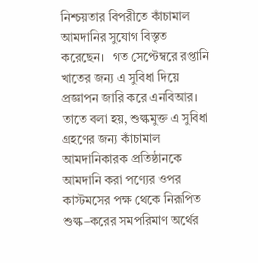নিশ্চয়তার বিপরীতে কাঁচামাল আমদানির সুযোগ বিস্তৃত করেছেন।   গত সেপ্টেম্বরে রপ্তানি খাতের জন্য এ সুবিধা দিয়ে প্রজ্ঞাপন জারি করে এনবিআর। তাতে বলা হয়, শুল্কমুক্ত এ সুবিধা গ্রহণের জন্য কাঁচামাল আমদানিকারক প্রতিষ্ঠানকে আমদানি করা পণ্যের ওপর কাস্টমসের পক্ষ থেকে নিরূপিত শুল্ক–করের সমপরিমাণ অর্থের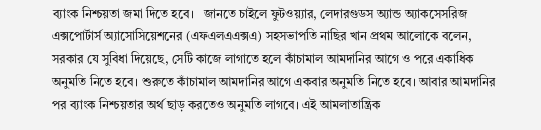ব্যাংক নিশ্চয়তা জমা দিতে হবে।   জানতে চাইলে ফুটওয়্যার, লেদারগুডস অ্যান্ড অ্যাকসেসরিজ এক্সপোর্টার্স অ্যাসোসিয়েশনের (এফএলএএক্সএ) সহসভাপতি নাছির খান প্রথম আলোকে বলেন, সরকার যে সুবিধা দিয়েছে, সেটি কাজে লাগাতে হলে কাঁচামাল আমদানির আগে ও পরে একাধিক অনুমতি নিতে হবে। শুরুতে কাঁচামাল আমদানির আগে একবার অনুমতি নিতে হবে। আবার আমদানির পর ব্যাংক নিশ্চয়তার অর্থ ছাড় করতেও অনুমতি লাগবে। এই আমলাতান্ত্রিক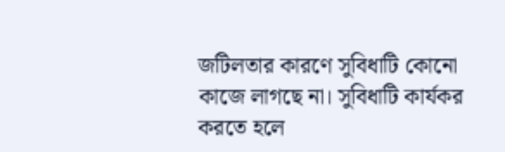জটিলতার কারণে সুবিধাটি কোনো কাজে লাগছে না। সুবিধাটি কার্যকর করতে হলে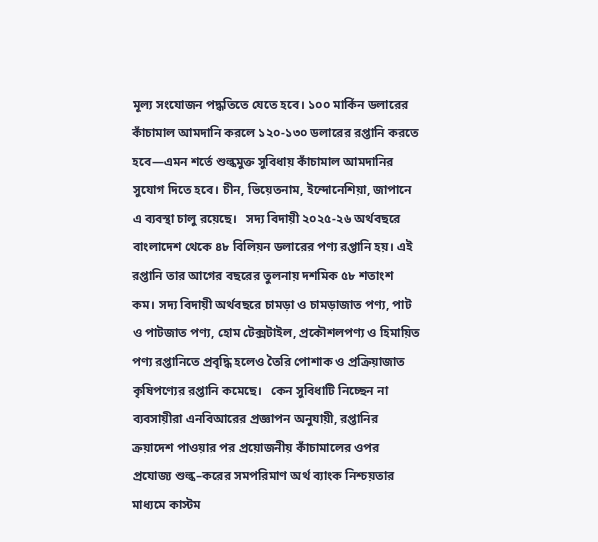মূল্য সংযোজন পদ্ধতিতে যেতে হবে। ১০০ মার্কিন ডলারের কাঁচামাল আমদানি করলে ১২০-১৩০ ডলারের রপ্তানি করতে হবে—এমন শর্তে শুল্কমুক্ত সুবিধায় কাঁচামাল আমদানির সুযোগ দিতে হবে। চীন, ভিয়েতনাম, ইন্দোনেশিয়া, জাপানে এ ব্যবস্থা চালু রয়েছে।   সদ্য বিদায়ী ২০২৫-২৬ অর্থবছরে বাংলাদেশ থেকে ৪৮ বিলিয়ন ডলারের পণ্য রপ্তানি হয়। এই রপ্তানি তার আগের বছরের তুলনায় দশমিক ৫৮ শতাংশ কম। সদ্য বিদায়ী অর্থবছরে চামড়া ও চামড়াজাত পণ্য, পাট ও পাটজাত পণ্য, হোম টেক্সটাইল, প্রকৌশলপণ্য ও হিমায়িত পণ্য রপ্তানিতে প্রবৃদ্ধি হলেও তৈরি পোশাক ও প্রক্রিয়াজাত কৃষিপণ্যের রপ্তানি কমেছে।   কেন সুবিধাটি নিচ্ছেন না ব্যবসায়ীরা এনবিআরের প্রজ্ঞাপন অনুযায়ী, রপ্তানির ক্রয়াদেশ পাওয়ার পর প্রয়োজনীয় কাঁচামালের ওপর প্রযোজ্য শুল্ক–করের সমপরিমাণ অর্থ ব্যাংক নিশ্চয়তার মাধ্যমে কাস্টম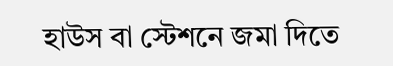হাউস বা স্টেশনে জমা দিতে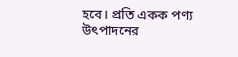হবে। প্রতি একক পণ্য উৎপাদনের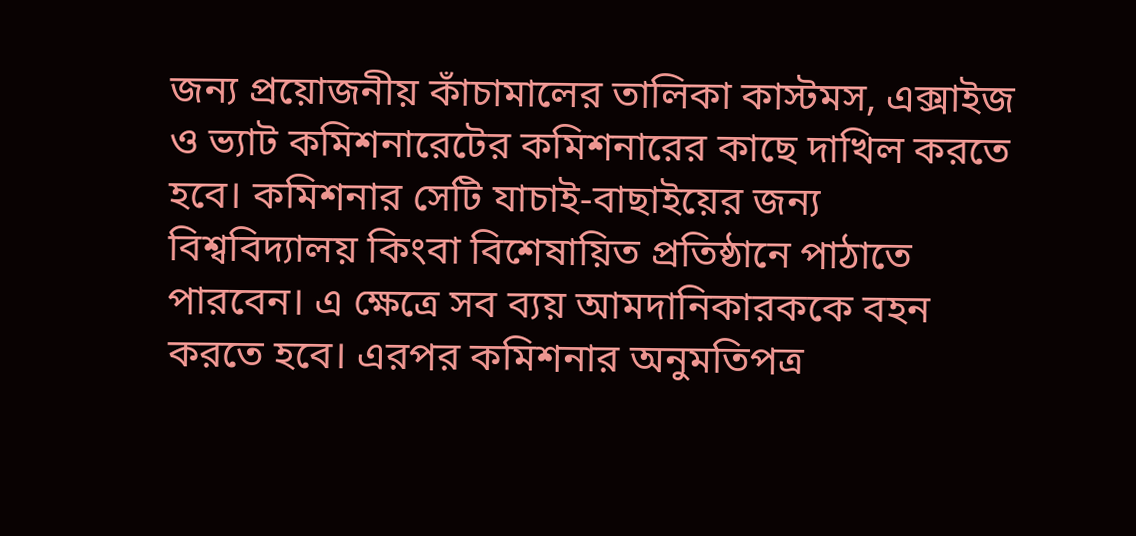জন্য প্রয়োজনীয় কাঁচামালের তালিকা কাস্টমস, এক্সাইজ ও ভ্যাট কমিশনারেটের কমিশনারের কাছে দাখিল করতে হবে। কমিশনার সেটি যাচাই-বাছাইয়ের জন্য বিশ্ববিদ্যালয় কিংবা বিশেষায়িত প্রতিষ্ঠানে পাঠাতে পারবেন। এ ক্ষেত্রে সব ব্যয় আমদানিকারককে বহন করতে হবে। এরপর কমিশনার অনুমতিপত্র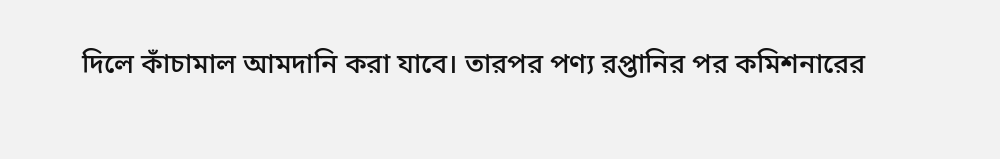দিলে কাঁচামাল আমদানি করা যাবে। তারপর পণ্য রপ্তানির পর কমিশনারের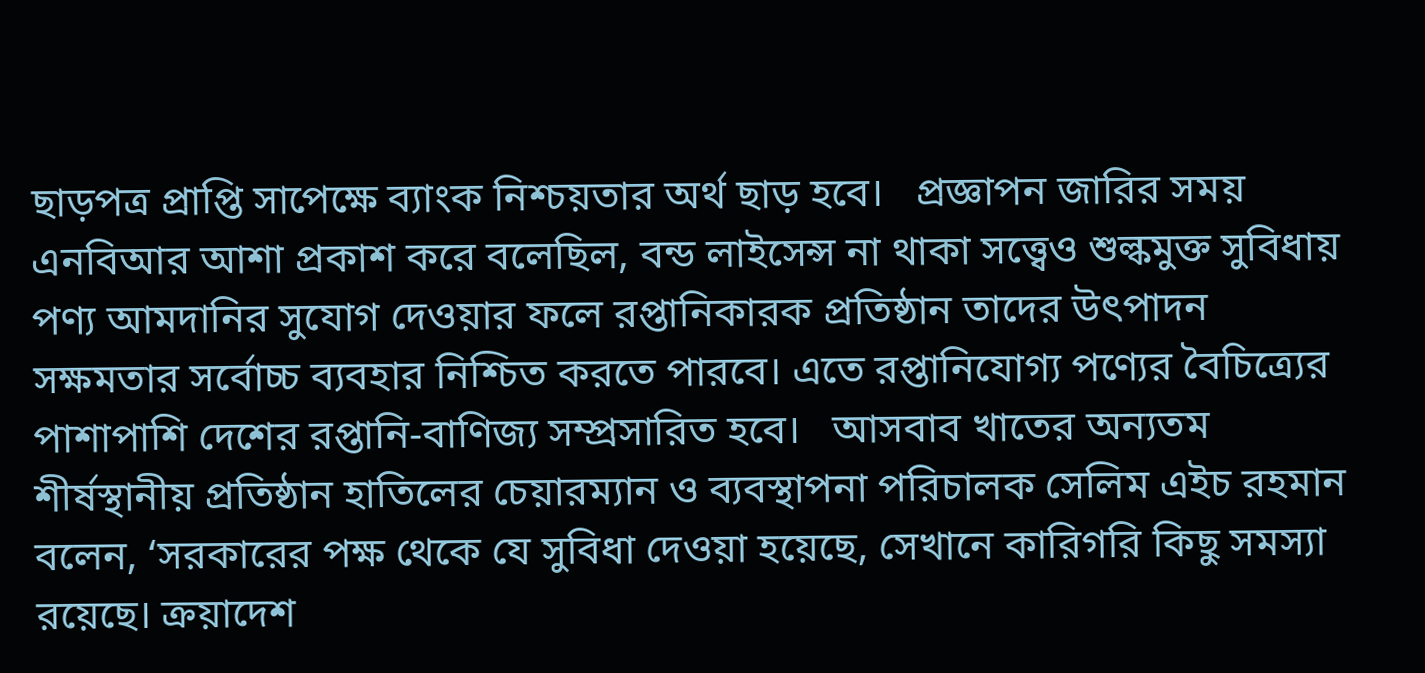ছাড়পত্র প্রাপ্তি সাপেক্ষে ব্যাংক নিশ্চয়তার অর্থ ছাড় হবে।   প্রজ্ঞাপন জারির সময় এনবিআর আশা প্রকাশ করে বলেছিল, বন্ড লাইসেন্স না থাকা সত্ত্বেও শুল্কমুক্ত সুবিধায় পণ্য আমদানির সুযোগ দেওয়ার ফলে রপ্তানিকারক প্রতিষ্ঠান তাদের উৎপাদন সক্ষমতার সর্বোচ্চ ব্যবহার নিশ্চিত করতে পারবে। এতে রপ্তানিযোগ্য পণ্যের বৈচিত্র্যের পাশাপাশি দেশের রপ্তানি-বাণিজ্য সম্প্রসারিত হবে।   আসবাব খাতের অন্যতম শীর্ষস্থানীয় প্রতিষ্ঠান হাতিলের চেয়ারম্যান ও ব্যবস্থাপনা পরিচালক সেলিম এইচ রহমান বলেন, ‘সরকারের পক্ষ থেকে যে সুবিধা দেওয়া হয়েছে, সেখানে কারিগরি কিছু সমস্যা রয়েছে। ক্রয়াদেশ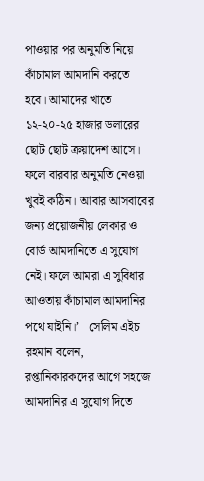পাওয়ার পর অনুমতি নিয়ে কাঁচামাল আমদানি করতে হবে। আমাদের খাতে ১২-২০-২৫ হাজার ডলারের ছোট ছোট ক্রয়াদেশ আসে। ফলে বারবার অনুমতি নেওয়া খুবই কঠিন। আবার আসবাবের জন্য প্রয়োজনীয় লেকার ও বোর্ড আমদানিতে এ সুযোগ নেই। ফলে আমরা এ সুবিধার আওতায় কাঁচামাল আমদানির পথে যাইনি।’   সেলিম এইচ রহমান বলেন, রপ্তানিকারকদের আগে সহজে আমদানির এ সুযোগ দিতে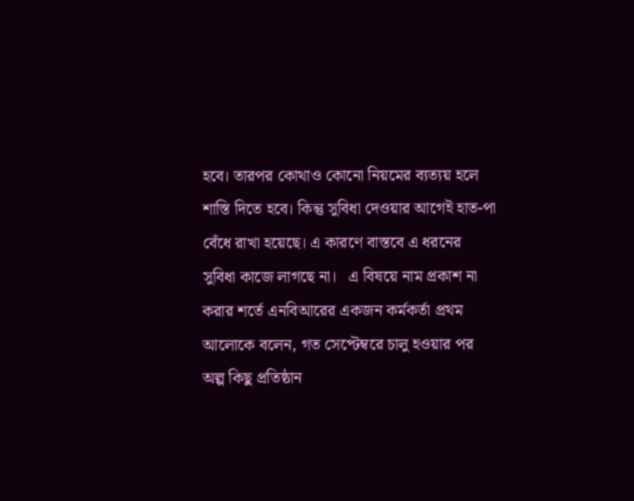হবে। তারপর কোথাও কোনো নিয়মের ব্যত্যয় হলে শাস্তি দিতে হবে। কিন্তু সুবিধা দেওয়ার আগেই হাত-পা বেঁধে রাখা হয়েছে। এ কারণে বাস্তবে এ ধরনের সুবিধা কাজে লাগছে না।   এ বিষয়ে নাম প্রকাশ না করার শর্তে এনবিআরের একজন কর্মকর্তা প্রথম আলোকে বলেন, গত সেপ্টেম্বরে চালু হওয়ার পর অল্প কিছু প্রতিষ্ঠান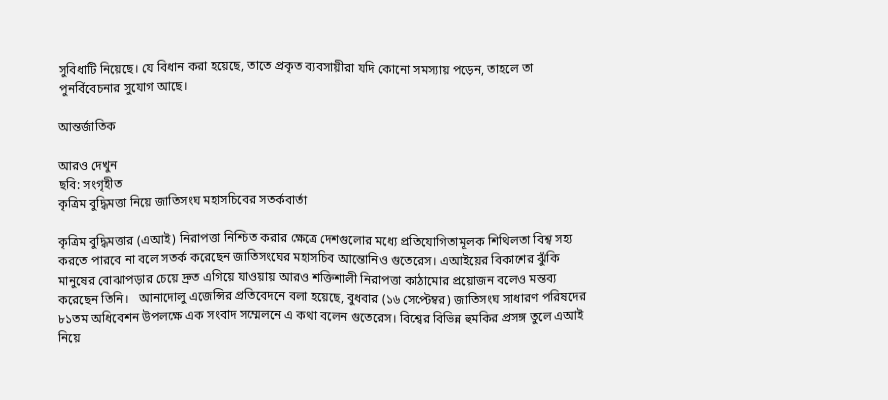সুবিধাটি নিয়েছে। যে বিধান করা হয়েছে, তাতে প্রকৃত ব্যবসায়ীরা যদি কোনো সমস্যায় পড়েন, তাহলে তা পুনর্বিবেচনার সুযোগ আছে।

আন্তর্জাতিক

আরও দেখুন
ছবি: সংগৃহীত
কৃত্রিম বুদ্ধিমত্তা নিয়ে জাতিসংঘ মহাসচিবের সতর্কবার্তা

কৃত্রিম বুদ্ধিমত্তার (এআই) নিরাপত্তা নিশ্চিত করার ক্ষেত্রে দেশগুলোর মধ্যে প্রতিযোগিতামূলক শিথিলতা বিশ্ব সহ্য করতে পারবে না বলে সতর্ক করেছেন জাতিসংঘের মহাসচিব আন্তোনিও গুতেরেস। এআইয়ের বিকাশের ঝুঁকি মানুষের বোঝাপড়ার চেয়ে দ্রুত এগিয়ে যাওয়ায় আরও শক্তিশালী নিরাপত্তা কাঠামোর প্রয়োজন বলেও মন্তব্য করেছেন তিনি।   আনাদোলু এজেন্সির প্রতিবেদনে বলা হয়েছে, বুধবার (১৬ সেপ্টেম্বর) জাতিসংঘ সাধারণ পরিষদের ৮১তম অধিবেশন উপলক্ষে এক সংবাদ সম্মেলনে এ কথা বলেন গুতেরেস। বিশ্বের বিভিন্ন হুমকির প্রসঙ্গ তুলে এআই নিয়ে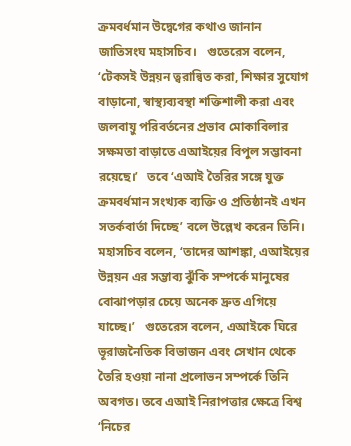ক্রমবর্ধমান উদ্বেগের কথাও জানান জাতিসংঘ মহাসচিব।   গুতেরেস বলেন, ‘টেকসই উন্নয়ন ত্বরান্বিত করা, শিক্ষার সুযোগ বাড়ানো, স্বাস্থ্যব্যবস্থা শক্তিশালী করা এবং জলবায়ু পরিবর্তনের প্রভাব মোকাবিলার সক্ষমতা বাড়াতে এআইয়ের বিপুল সম্ভাবনা রয়েছে।’   তবে ‘এআই তৈরির সঙ্গে যুক্ত ক্রমবর্ধমান সংখ্যক ব্যক্তি ও প্রতিষ্ঠানই এখন সতর্কবার্তা দিচ্ছে’ বলে উল্লেখ করেন তিনি। মহাসচিব বলেন, ‘তাদের আশঙ্কা, এআইয়ের উন্নয়ন এর সম্ভাব্য ঝুঁকি সম্পর্কে মানুষের বোঝাপড়ার চেয়ে অনেক দ্রুত এগিয়ে যাচ্ছে।’   গুতেরেস বলেন, এআইকে ঘিরে ভূরাজনৈতিক বিভাজন এবং সেখান থেকে তৈরি হওয়া নানা প্রলোভন সম্পর্কে তিনি অবগত। তবে এআই নিরাপত্তার ক্ষেত্রে বিশ্ব ‘নিচের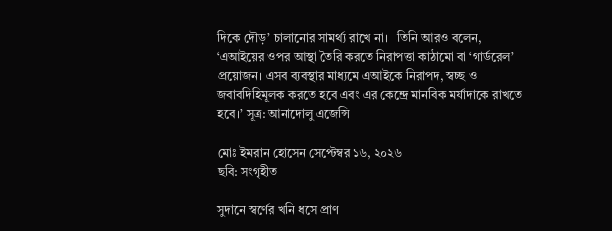দিকে দৌড়’ চালানোর সামর্থ্য রাখে না।   তিনি আরও বলেন, ‘এআইয়ের ওপর আস্থা তৈরি করতে নিরাপত্তা কাঠামো বা ‘গার্ডরেল’ প্রয়োজন। এসব ব্যবস্থার মাধ্যমে এআইকে নিরাপদ, স্বচ্ছ ও জবাবদিহিমূলক করতে হবে এবং এর কেন্দ্রে মানবিক মর্যাদাকে রাখতে হবে।’ সূত্র: আনাদোলু এজেন্সি

মোঃ ইমরান হোসেন সেপ্টেম্বর ১৬, ২০২৬
ছবি: সংগৃহীত

সুদানে স্বর্ণের খনি ধসে প্রাণ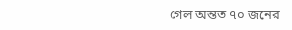গেল অন্তত ৭০ জনের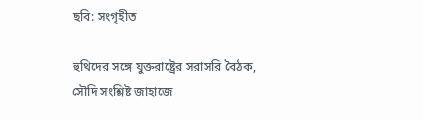ছবি: সংগৃহীত

হুথিদের সঙ্গে যুক্তরাষ্ট্রের সরাসরি বৈঠক, সৌদি সংশ্লিষ্ট জাহাজে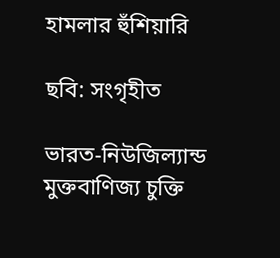হামলার হুঁশিয়ারি

ছবি: সংগৃহীত

ভারত-নিউজিল্যান্ড মুক্তবাণিজ্য চুক্তি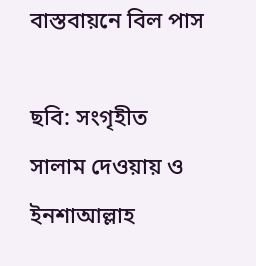বাস্তবায়নে বিল পাস

ছবি: সংগৃহীত
সালাম দেওয়ায় ও ইনশাআল্লাহ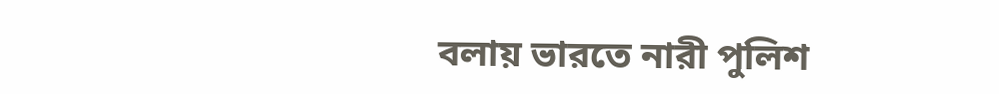বলায় ভারতে নারী পুলিশ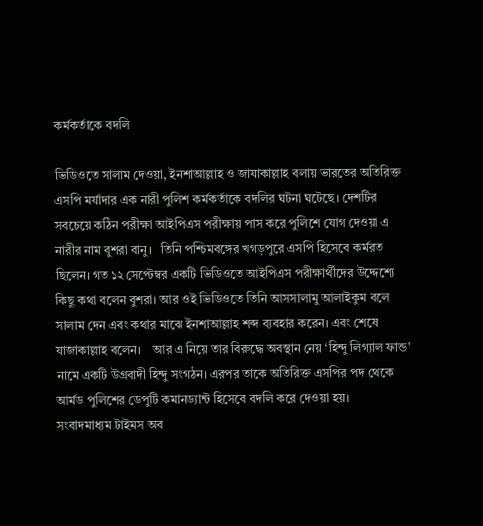কর্মকর্তাকে বদলি

ভিডিওতে সালাম দেওয়া, ইনশাআল্লাহ ও জাযাকাল্লাহ বলায় ভারতের অতিরিক্ত এসপি মর্যাদার এক নারী পুলিশ কর্মকর্তাকে বদলির ঘটনা ঘটেছে। দেশটির সবচেয়ে কঠিন পরীক্ষা আইপিএস পরীক্ষায় পাস করে পুলিশে যোগ দেওয়া এ নারীর নাম বুশরা বানু।   তিনি পশ্চিমবঙ্গের খগড়পুরে এসপি হিসেবে কর্মরত ছিলেন। গত ১২ সেপ্টেম্বর একটি ভিডিওতে আইপিএস পরীক্ষার্থীদের উদ্দেশ্যে কিছু কথা বলেন বুশরা। আর ওই ভিডিওতে তিনি আসসালামু আলাইকুম বলে সালাম দেন এবং কথার মাঝে ইনশাআল্লাহ শব্দ ব্যবহার করেন। এবং শেষে যাজাকাল্লাহ বলেন।    আর এ নিয়ে তার বিরুদ্ধে অবস্থান নেয় ‘হিন্দু লিগ্যাল ফান্ড’ নামে একটি উগ্রবাদী হিন্দু সংগঠন। এরপর তাকে অতিরিক্ত এসপির পদ থেকে আর্মড পুলিশের ডেপুটি কমানড্যান্ট হিসেবে বদলি করে দেওয়া হয়।   সংবাদমাধ্যম টাইমস অব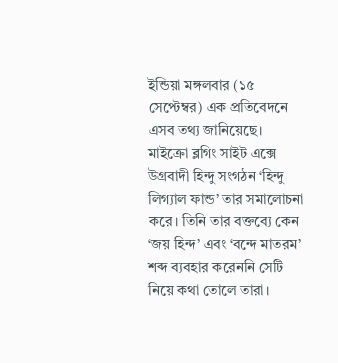ইন্ডিয়া মঙ্গলবার (১৫ সেপ্টেম্বর) এক প্রতিবেদনে এসব তথ্য জানিয়েছে।   মাইক্রো ব্লগিং সাইট এক্সে উগ্রবাদী হিন্দু সংগঠন ‘হিন্দু লিগ্যাল ফান্ড’ তার সমালোচনা করে। তিনি তার বক্তব্যে কেন ‘জয় হিন্দ’ এবং ‘বন্দে মাতরম’ শব্দ ব্যবহার করেননি সেটি নিয়ে কথা তোলে তারা।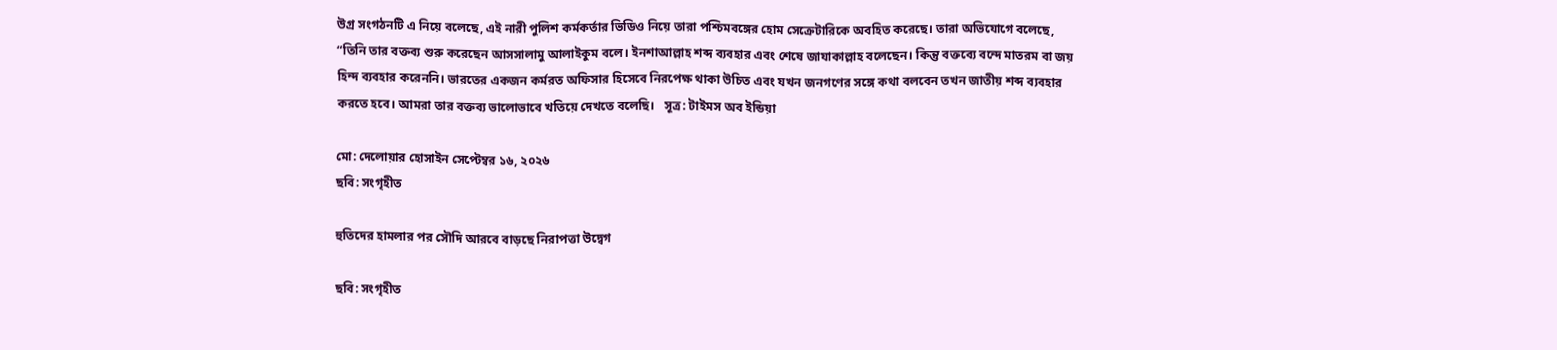উগ্র সংগঠনটি এ নিয়ে বলেছে, এই নারী পুলিশ কর্মকর্তার ভিডিও নিয়ে তারা পশ্চিমবঙ্গের হোম সেক্রেটারিকে অবহিত করেছে। তারা অভিযোগে বলেছে, “তিনি তার বক্তব্য শুরু করেছেন আসসালামু আলাইকুম বলে। ইনশাআল্লাহ শব্দ ব্যবহার এবং শেষে জাযাকাল্লাহ বলেছেন। কিন্তু বক্তব্যে বন্দে মাতরম বা জয় হিন্দ ব্যবহার করেননি। ভারতের একজন কর্মরত অফিসার হিসেবে নিরপেক্ষ থাকা উচিত এবং যখন জনগণের সঙ্গে কথা বলবেন তখন জাতীয় শব্দ ব্যবহার করতে হবে। আমরা তার বক্তব্য ভালোভাবে খতিয়ে দেখতে বলেছি।   সূত্র: টাইমস অব ইন্ডিয়া

মো: দেলোয়ার হোসাইন সেপ্টেম্বর ১৬, ২০২৬
ছবি: সংগৃহীত

হুতিদের হামলার পর সৌদি আরবে বাড়ছে নিরাপত্তা উদ্বেগ

ছবি: সংগৃহীত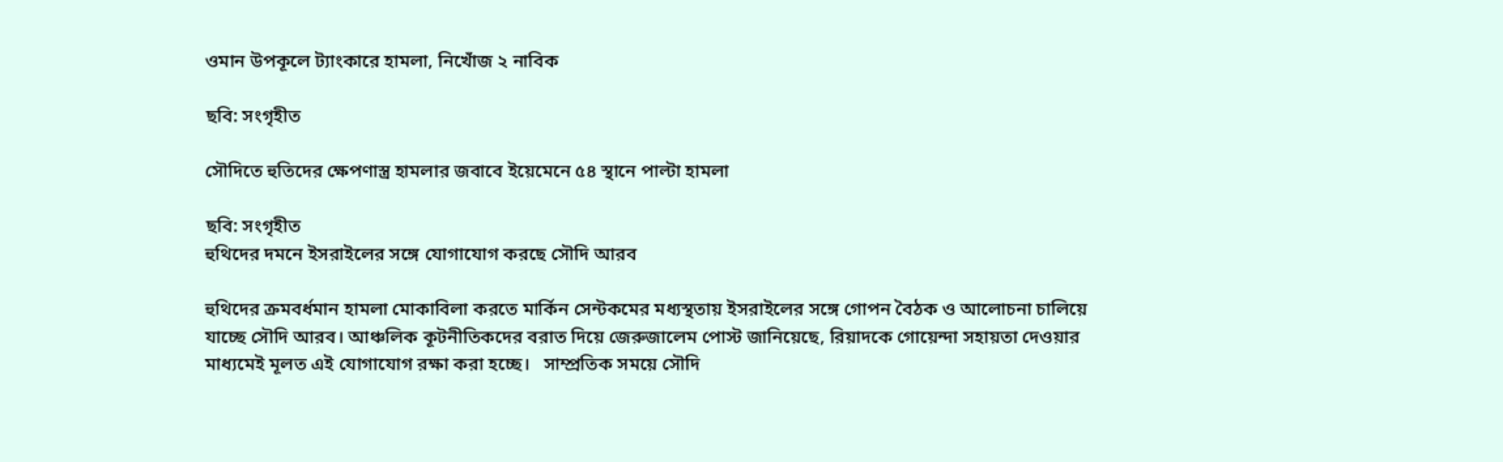ওমান উপকূলে ট্যাংকারে হামলা, নিখোঁজ ২ নাবিক

ছবি: সংগৃহীত

সৌদিতে হুতিদের ক্ষেপণাস্ত্র হামলার জবাবে ইয়েমেনে ৫৪ স্থানে পাল্টা হামলা

ছবি: সংগৃহীত
হুথিদের দমনে ইসরাইলের সঙ্গে যোগাযোগ করছে সৌদি আরব

হুথিদের ক্রমবর্ধমান হামলা মোকাবিলা করতে মার্কিন সেন্টকমের মধ্যস্থতায় ইসরাইলের সঙ্গে গোপন বৈঠক ও আলোচনা চালিয়ে যাচ্ছে সৌদি আরব। আঞ্চলিক কূটনীতিকদের বরাত দিয়ে জেরুজালেম পোস্ট জানিয়েছে, রিয়াদকে গোয়েন্দা সহায়তা দেওয়ার মাধ্যমেই মূলত এই যোগাযোগ রক্ষা করা হচ্ছে।   সাম্প্রতিক সময়ে সৌদি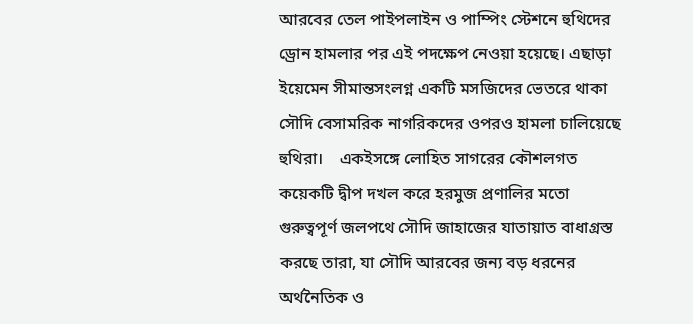আরবের তেল পাইপলাইন ও পাম্পিং স্টেশনে হুথিদের ড্রোন হামলার পর এই পদক্ষেপ নেওয়া হয়েছে। এছাড়া ইয়েমেন সীমান্তসংলগ্ন একটি মসজিদের ভেতরে থাকা সৌদি বেসামরিক নাগরিকদের ওপরও হামলা চালিয়েছে হুথিরা।    একইসঙ্গে লোহিত সাগরের কৌশলগত কয়েকটি দ্বীপ দখল করে হরমুজ প্রণালির মতো গুরুত্বপূর্ণ জলপথে সৌদি জাহাজের যাতায়াত বাধাগ্রস্ত করছে তারা, যা সৌদি আরবের জন্য বড় ধরনের অর্থনৈতিক ও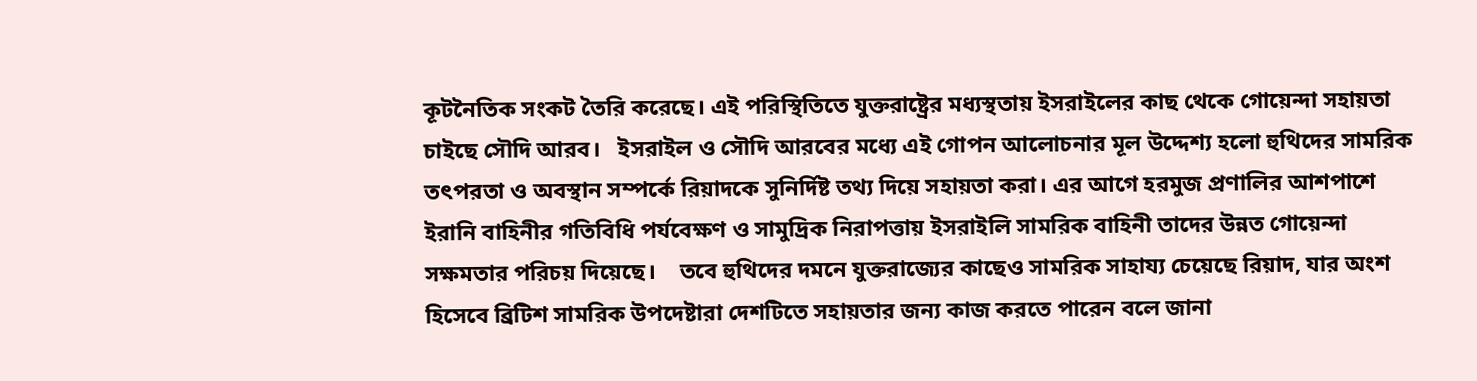কূটনৈতিক সংকট তৈরি করেছে। এই পরিস্থিতিতে যুক্তরাষ্ট্রের মধ্যস্থতায় ইসরাইলের কাছ থেকে গোয়েন্দা সহায়তা চাইছে সৌদি আরব।   ইসরাইল ও সৌদি আরবের মধ্যে এই গোপন আলোচনার মূল উদ্দেশ্য হলো হুথিদের সামরিক তৎপরতা ও অবস্থান সম্পর্কে রিয়াদকে সুনির্দিষ্ট তথ্য দিয়ে সহায়তা করা। এর আগে হরমুজ প্রণালির আশপাশে ইরানি বাহিনীর গতিবিধি পর্যবেক্ষণ ও সামুদ্রিক নিরাপত্তায় ইসরাইলি সামরিক বাহিনী তাদের উন্নত গোয়েন্দা সক্ষমতার পরিচয় দিয়েছে।    তবে হুথিদের দমনে যুক্তরাজ্যের কাছেও সামরিক সাহায্য চেয়েছে রিয়াদ, যার অংশ হিসেবে ব্রিটিশ সামরিক উপদেষ্টারা দেশটিতে সহায়তার জন্য কাজ করতে পারেন বলে জানা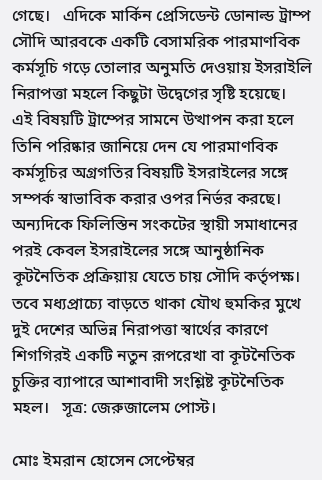গেছে।   এদিকে মার্কিন প্রেসিডেন্ট ডোনাল্ড ট্রাম্প সৌদি আরবকে একটি বেসামরিক পারমাণবিক কর্মসূচি গড়ে তোলার অনুমতি দেওয়ায় ইসরাইলি নিরাপত্তা মহলে কিছুটা উদ্বেগের সৃষ্টি হয়েছে।    এই বিষয়টি ট্রাম্পের সামনে উত্থাপন করা হলে তিনি পরিষ্কার জানিয়ে দেন যে পারমাণবিক কর্মসূচির অগ্রগতির বিষয়টি ইসরাইলের সঙ্গে সম্পর্ক স্বাভাবিক করার ওপর নির্ভর করছে। অন্যদিকে ফিলিস্তিন সংকটের স্থায়ী সমাধানের পরই কেবল ইসরাইলের সঙ্গে আনুষ্ঠানিক কূটনৈতিক প্রক্রিয়ায় যেতে চায় সৌদি কর্তৃপক্ষ।    তবে মধ্যপ্রাচ্যে বাড়তে থাকা যৌথ হুমকির মুখে দুই দেশের অভিন্ন নিরাপত্তা স্বার্থের কারণে শিগগিরই একটি নতুন রূপরেখা বা কূটনৈতিক চুক্তির ব্যাপারে আশাবাদী সংশ্লিষ্ট কূটনৈতিক মহল।   সূত্র: জেরুজালেম পোস্ট।

মোঃ ইমরান হোসেন সেপ্টেম্বর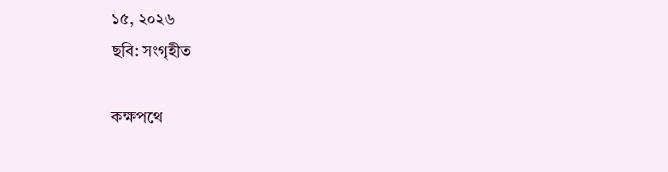১৫, ২০২৬
ছবি: সংগৃহীত

কক্ষপথে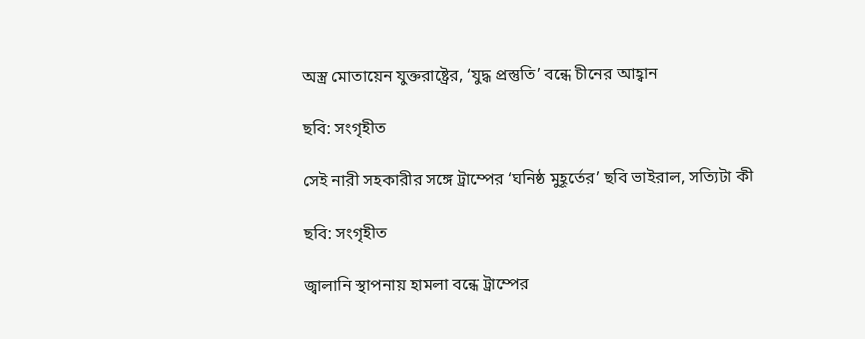অস্ত্র মোতায়েন যুক্তরাষ্ট্রের, ‘যুদ্ধ প্রস্তুতি’ বন্ধে চীনের আহ্বান

ছবি: সংগৃহীত

সেই নারী সহকারীর সঙ্গে ট্রাম্পের ‘ঘনিষ্ঠ মুহূর্তের’ ছবি ভাইরাল, সত্যিটা কী

ছবি: সংগৃহীত

জ্বালানি স্থাপনায় হামলা বন্ধে ট্রাম্পের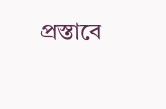প্রস্তাবে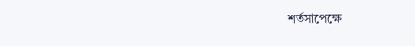শর্তসাপেক্ষে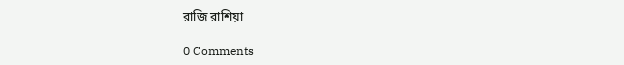রাজি রাশিয়া

0 Comments